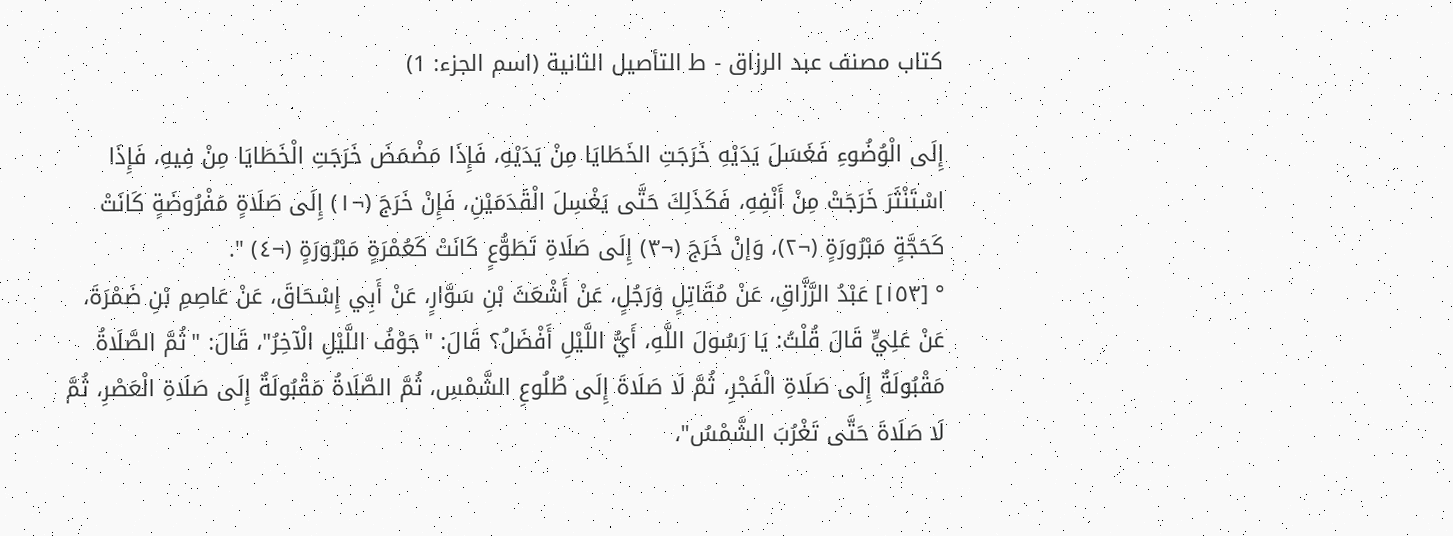كتاب مصنف عبد الرزاق - ط التأصيل الثانية (اسم الجزء: 1)

إِلَى الْوُضُوءِ فَغَسَلَ يَدَيْهِ خَرَجَتِ الخَطَايَا مِنْ يَدَيْهِ، فَإِذَا مَضْمَضَ خَرَجَتِ الْخَطَايَا مِنْ فِيهِ، فَإِذَا اسْتَنْثَرَ خَرَجَتْ مِنْ أَنْفِهِ، فَكَذَلِكَ حَتَّى يَغْسِلَ الْقَدَمَيْنِ، فَإِنْ خَرَجَ (¬١) إِلَى صَلَاةٍ مَفْرُوضَةٍ كَانَتْ كَحَجَّةٍ مَبْرُورَةٍ (¬٢)، وَإنْ خَرَجَ (¬٣) إِلَى صَلَاةِ تَطَوُّعٍ كَانَتْ كَعُمْرَةٍ مَبْرُورَةٍ (¬٤) ".
° [١٥٣] عَبْدُ الرَّزَّاقِ، عَنْ مُقَاتِلٍ وَرَجُلٍ، عَنْ أَشْعَثَ بْنِ سَوَّارٍ، عَنْ أَبِي إِسْحَاقَ، عَنْ عَاصِمِ بْنِ ضَمْرَةَ، عَنْ عَلِيٍّ قَالَ قُلْتُ: يَا رَسُولَ اللَّهِ، أَيُّ اللَّيْلِ أَفْضَلُ؟ قَالَ: "جَوْفُ اللَّيْلِ الْآخِرُ"، قَالَ: "ثُمَّ الصَّلَاةُ مَقْبُولَةٌ إِلَى صَلَاةِ الْفَجْرِ، ثُمَّ لَا صَلَاةَ إِلَى طُلُوعِ الشَّمْسِ، ثُمَّ الصَّلَاةُ مَقْبُولَةٌ إِلَى صَلَاةِ الْعَصْرِ، ثُمَّ لَا صَلَاةَ حَتَّى تَغْرُبَ الشَّمْسُ"،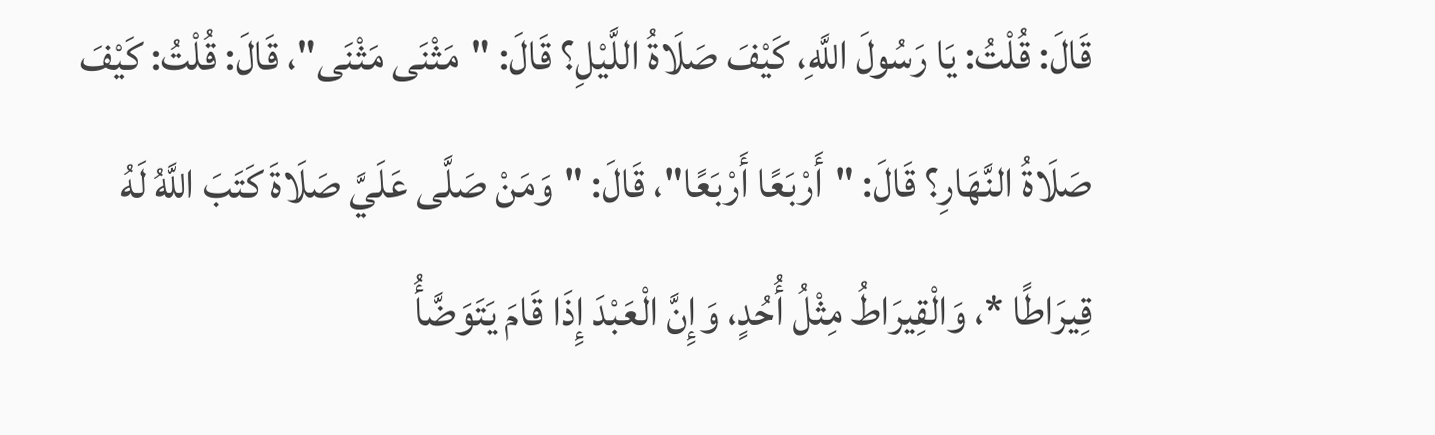قَالَ: قُلْتُ: يَا رَسُولَ اللَّهِ، كَيْفَ صَلَاةُ اللَّيْلِ؟ قَالَ: "مَثْنَى مَثْنَى"، قَالَ: قُلْتُ: كَيْفَ صَلَاةُ النَّهَارِ؟ قَالَ: "أَرْبَعًا أَرْبَعًا"، قَالَ: "وَمَنْ صَلَّى عَلَيَّ صَلَاةَ كَتَبَ اللَّهُ لَهُ قِيرَاطًا *، وَالْقِيرَاطُ مِثْلُ أُحُدٍ، وَإِنَّ الْعَبْدَ إِذَا قَامَ يَتَوَضَّأُ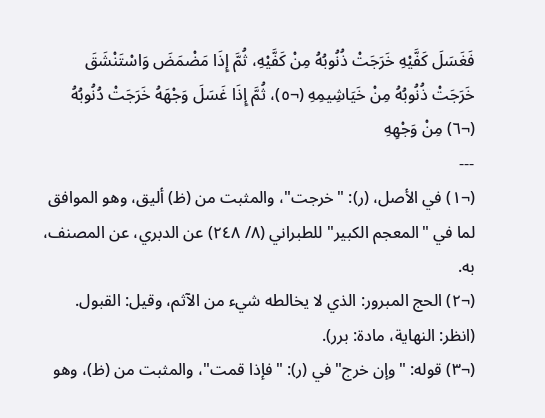فَغَسَلَ كَفَّيْهِ خَرَجَتْ ذُنُوبُهُ مِنْ كَفَّيْهِ، ثُمَّ إِذَا مَضْمَضَ وَاسْتَنْشَقَ خَرَجَتْ ذُنُوبُهُ مِنْ خَيَاشِيمِهِ (¬٥)، ثُمَّ إِذَا غَسَلَ وَجْهَهُ خَرَجَتْ دُنُوبُهُ (¬٦) مِنْ وَجْهِهِ
---
(¬١) في الأصل، (ر): "خرجت"، والمثبت من (ظ) أليق، وهو الموافق لما في "المعجم الكبير" للطبراني (٨/ ٢٤٨) عن الدبري، عن المصنف، به.
(¬٢) الحج المبرور: الذي لا يخالطه شيء من الآثم، وقيل: القبول. (انظر: النهاية، مادة: برر).
(¬٣) قوله: "وإن خرج" في (ر): "فإذا قمت"، والمثبت من (ظ)، وهو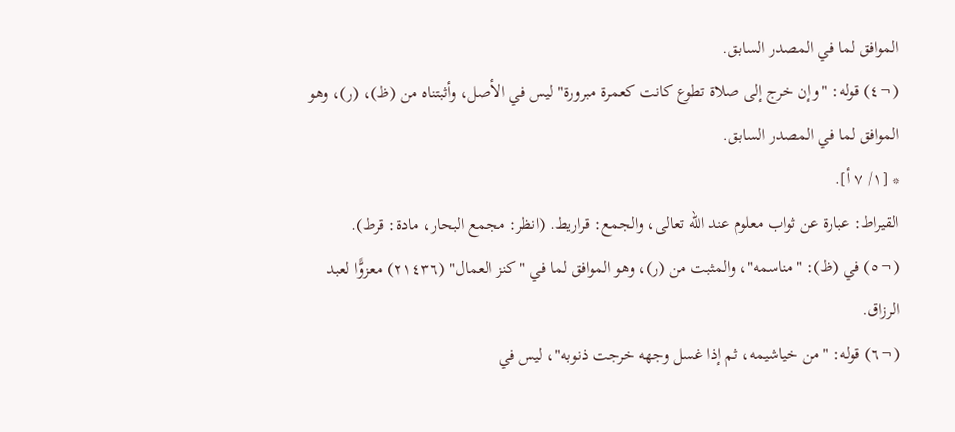الموافق لما في المصدر السابق.
(¬٤) قوله: "وإن خرج إلى صلاة تطوع كانت كعمرة مبرورة" ليس في الأصل، وأثبتناه من (ظ)، (ر)، وهو الموافق لما في المصدر السابق.
* [١/ ٧ أ].
القيراط: عبارة عن ثواب معلوم عند الله تعالى، والجمع: قراريط. (انظر: مجمع البحار، مادة: قرط).
(¬٥) في (ظ): "مناسمه"، والمثبت من (ر)، وهو الموافق لما في "كنز العمال" (٢١٤٣٦) معزوًّا لعبد الرزاق.
(¬٦) قوله: "من خياشيمه، ثم إذا غسل وجهه خرجت ذنوبه"، ليس في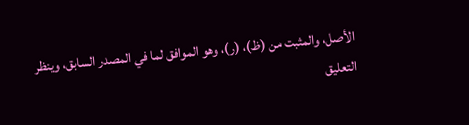الأصل، والمثبت من (ظ)، (ر)، وهو الموافق لما في المصدر السابق، وينظر التعليق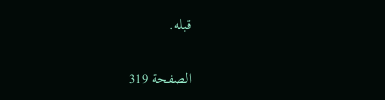قبله.

الصفحة 319